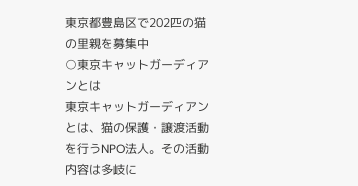東京都豊島区で202匹の猫の里親を募集中
○東京キャットガーディアンとは
東京キャットガーディアンとは、猫の保護・譲渡活動を行うNPO法人。その活動内容は多岐に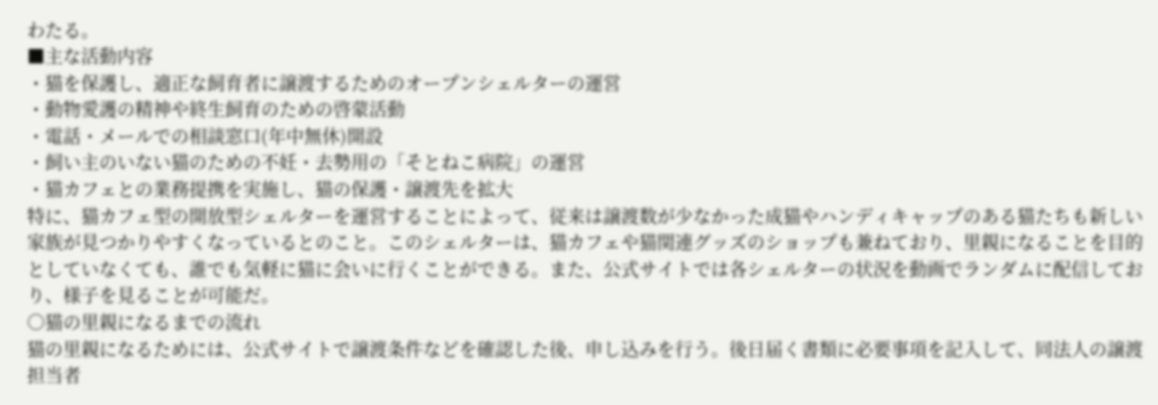わたる。
■主な活動内容
・猫を保護し、適正な飼育者に譲渡するためのオープンシェルターの運営
・動物愛護の精神や終生飼育のための啓蒙活動
・電話・メールでの相談窓口(年中無休)開設
・飼い主のいない猫のための不妊・去勢用の「そとねこ病院」の運営
・猫カフェとの業務提携を実施し、猫の保護・譲渡先を拡大
特に、猫カフェ型の開放型シェルターを運営することによって、従来は譲渡数が少なかった成猫やハンディキャップのある猫たちも新しい家族が見つかりやすくなっているとのこと。このシェルターは、猫カフェや猫関連グッズのショップも兼ねており、里親になることを目的としていなくても、誰でも気軽に猫に会いに行くことができる。また、公式サイトでは各シェルターの状況を動画でランダムに配信しており、様子を見ることが可能だ。
○猫の里親になるまでの流れ
猫の里親になるためには、公式サイトで譲渡条件などを確認した後、申し込みを行う。後日届く書類に必要事項を記入して、同法人の譲渡担当者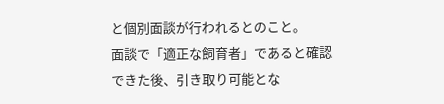と個別面談が行われるとのこと。
面談で「適正な飼育者」であると確認できた後、引き取り可能とな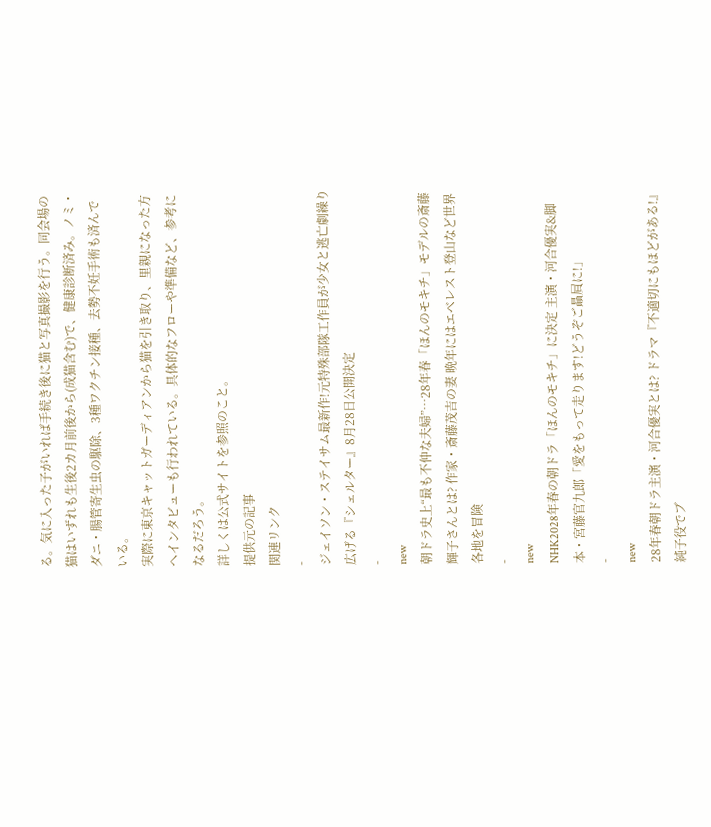る。気に入った子がいれば手続き後に猫と写真撮影を行う。同会場の猫はいずれも生後2カ月前後から(成猫含む)で、健康診断済み。ノミ・ダニ・腸管寄生虫の駆除、3種ワクチン接種、去勢不妊手術も済んでいる。
実際に東京キャットガーディアンから猫を引き取り、里親になった方へインタビューも行われている。具体的なフローや準備など、参考になるだろう。
詳しくは公式サイトを参照のこと。
提供元の記事
関連リンク
-
ジェイソン・ステイサム最新作!元特殊部隊工作員が少女と逃亡劇繰り広げる『シェルター』8月28日公開決定
-
new
朝ドラ史上“最も不仲な夫婦”…28年春「ほんのモキチ」モデルの斎藤輝子さんとは? 作家・斎藤茂吉の妻 晩年にはエベレスト登山など世界各地を冒険
-
new
NHK2028年春の朝ドラ「ほんのモキチ」に決定 主演・河合優実&脚本・宮藤官九郎「愛をもって走ります!どうぞご贔屓に!」
-
new
28年春朝ドラ主演・河合優実とは? ドラマ『不適切にもほどがある!』純子役でブ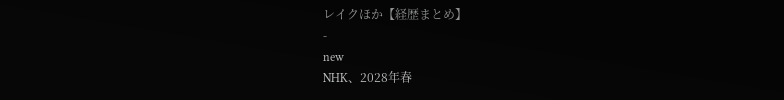レイクほか【経歴まとめ】
-
new
NHK、2028年春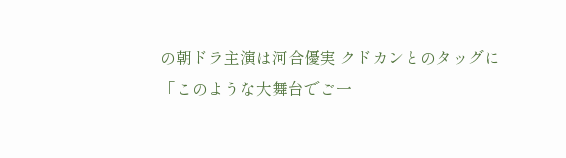の朝ドラ主演は河合優実 クドカンとのタッグに「このような大舞台でご一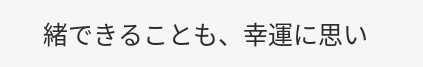緒できることも、幸運に思い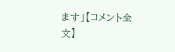ます」【コメント全文】